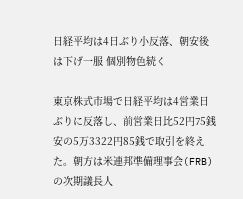日経平均は4日ぶり小反落、朝安後は下げ一服 個別物色続く

東京株式市場で日経平均は4営業日ぶりに反落し、前営業日比52円75銭安の5万3322円85銭で取引を終えた。朝方は米連邦準備理事会(FRB)の次期議長人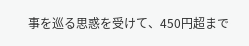事を巡る思惑を受けて、450円超まで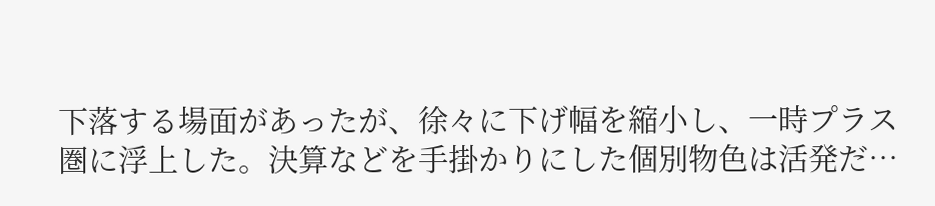下落する場面があったが、徐々に下げ幅を縮小し、一時プラス圏に浮上した。決算などを手掛かりにした個別物色は活発だ…